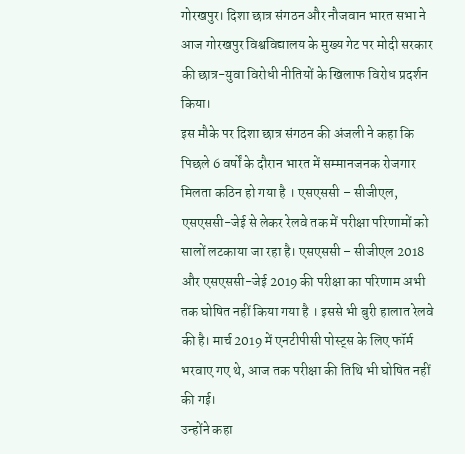गोरखपुर। दिशा छात्र संगठन और नौजवान भारत सभा ने आज गोरखपुर विश्वविद्यालय के मुख्य गेट पर मोदी सरकार की छात्र-युवा विरोधी नीतियों के खिलाफ विरोध प्रदर्शन किया।
इस मौके पर दिशा छात्र संगठन की अंजली ने कहा कि पिछले 6 वर्षों के दौरान भारत में सम्मानजनक रोजगार मिलता कठिन हो गया है । एसएससी – सीजीएल, एसएससी-जेई से लेकर रेलवे तक में परीक्षा परिणामों को सालों लटकाया जा रहा है। एसएससी – सीजीएल 2018 और एसएससी-जेई 2019 की परीक्षा का परिणाम अभी तक घोषित नहीं किया गया है । इससे भी बुरी हालात रेलवे की है। मार्च 2019 में एनटीपीसी पोस्ट्स के लिए फॉर्म भरवाए गए थे, आज तक परीक्षा की तिथि भी घोषित नहीं की गई।
उन्होंने कहा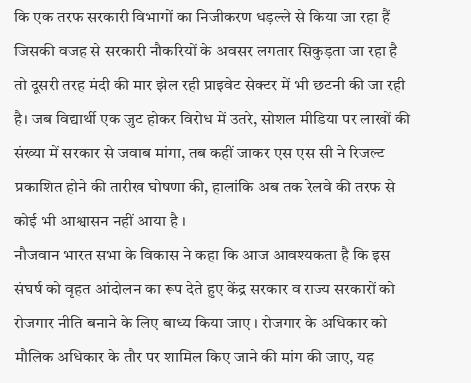कि एक तरफ सरकारी विभागों का निजीकरण धड़ल्ले से किया जा रहा हैं जिसकी वजह से सरकारी नौकरियों के अवसर लगतार सिकुड़ता जा रहा है तो दूसरी तरह मंदी की मार झेल रही प्राइवेट सेक्टर में भी छटनी की जा रही है। जब विद्यार्थी एक जुट होकर विरोध में उतरे, सोशल मीडिया पर लाखों की संख्या में सरकार से जवाब मांगा, तब कहीं जाकर एस एस सी ने रिजल्ट प्रकाशित होने की तारीख घोषणा की, हालांकि अब तक रेलवे की तरफ से कोई भी आश्वासन नहीं आया है ।
नौजवान भारत सभा के विकास ने कहा कि आज आवश्यकता है कि इस संघर्ष को वृहत आंदोलन का रूप देते हुए केंद्र सरकार व राज्य सरकारों को रोजगार नीति बनाने के लिए बाध्य किया जाए । रोजगार के अधिकार को मौलिक अधिकार के तौर पर शामिल किए जाने की मांग की जाए, यह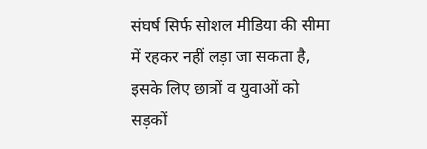संघर्ष सिर्फ सोशल मीडिया की सीमा में रहकर नहीं लड़ा जा सकता है, इसके लिए छात्रों व युवाओं को सड़कों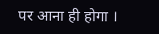पर आना ही होगा ।